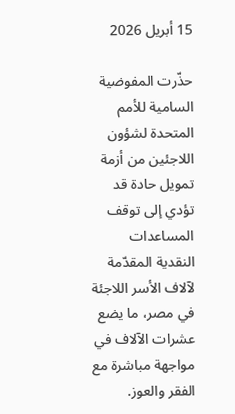15 أبريل 2026

حذّرت المفوضية السامية للأمم المتحدة لشؤون اللاجئين من أزمة تمويل حادة قد تؤدي إلى توقف المساعدات النقدية المقدّمة لآلاف الأسر اللاجئة في مصر، ما يضع عشرات الآلاف في مواجهة مباشرة مع الفقر والعوز.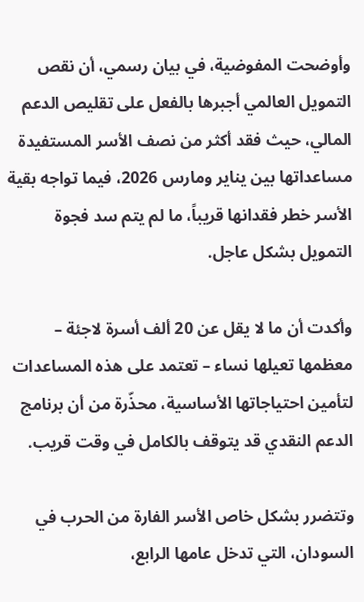وأوضحت المفوضية، في بيان رسمي، أن نقص التمويل العالمي أجبرها بالفعل على تقليص الدعم المالي، حيث فقد أكثر من نصف الأسر المستفيدة مساعداتها بين يناير ومارس 2026، فيما تواجه بقية الأسر خطر فقدانها قريباً، ما لم يتم سد فجوة التمويل بشكل عاجل.

وأكدت أن ما لا يقل عن 20 ألف أسرة لاجئة – معظمها تعيلها نساء – تعتمد على هذه المساعدات لتأمين احتياجاتها الأساسية، محذّرة من أن برنامج الدعم النقدي قد يتوقف بالكامل في وقت قريب.

وتتضرر بشكل خاص الأسر الفارة من الحرب في السودان، التي تدخل عامها الرابع،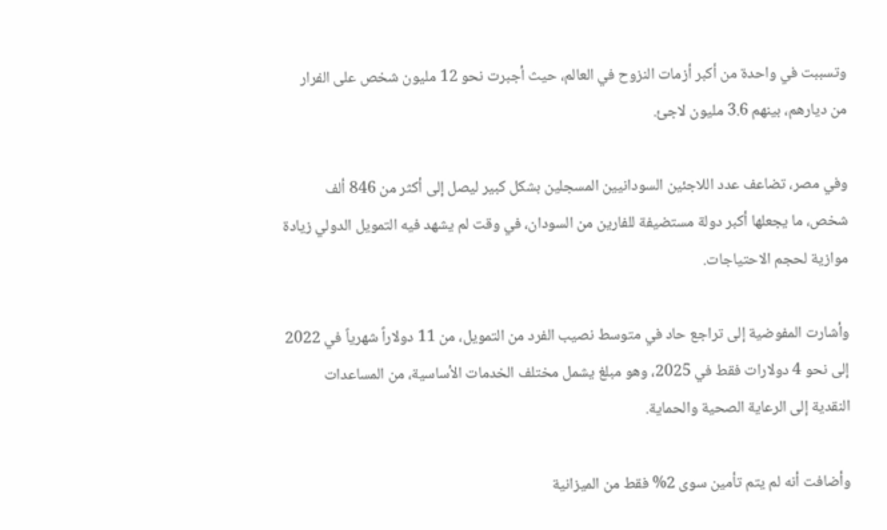وتسببت في واحدة من أكبر أزمات النزوح في العالم، حيث أجبرت نحو 12 مليون شخص على الفرار من ديارهم، بينهم 3.6 مليون لاجئ.

وفي مصر، تضاعف عدد اللاجئين السودانيين المسجلين بشكل كبير ليصل إلى أكثر من 846 ألف شخص، ما يجعلها أكبر دولة مستضيفة للفارين من السودان، في وقت لم يشهد فيه التمويل الدولي زيادة موازية لحجم الاحتياجات.

وأشارت المفوضية إلى تراجع حاد في متوسط نصيب الفرد من التمويل، من 11 دولاراً شهرياً في 2022 إلى نحو 4 دولارات فقط في 2025، وهو مبلغ يشمل مختلف الخدمات الأساسية، من المساعدات النقدية إلى الرعاية الصحية والحماية.

وأضافت أنه لم يتم تأمين سوى 2% فقط من الميزانية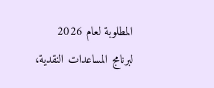المطلوبة لعام 2026 لبرنامج المساعدات النقدية،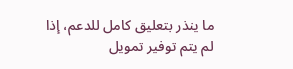ما ينذر بتعليق كامل للدعم، إذا لم يتم توفير تمويل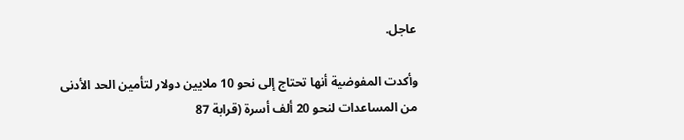عاجل.

وأكدت المفوضية أنها تحتاج إلى نحو 10 ملايين دولار لتأمين الحد الأدنى من المساعدات لنحو 20 ألف أسرة (قرابة 87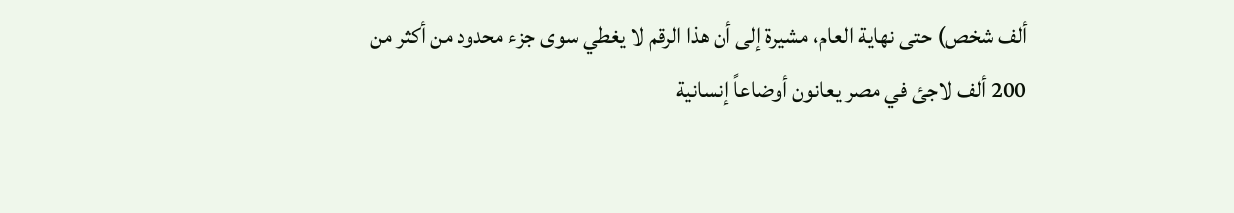ألف شخص) حتى نهاية العام، مشيرة إلى أن هذا الرقم لا يغطي سوى جزء محدود من أكثر من 200 ألف لاجئ في مصر يعانون أوضاعاً إنسانية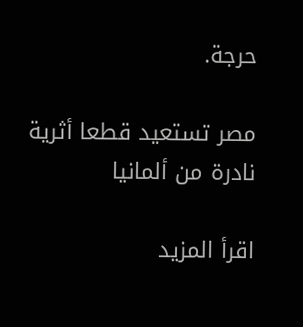حرجة.

مصر تستعيد قطعا أثرية نادرة من ألمانيا

اقرأ المزيد